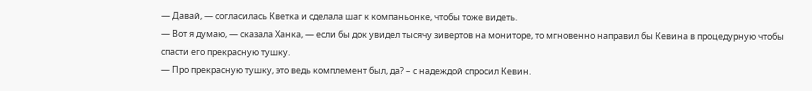— Давай, — согласилась Кветка и сделала шаг к компаньонке, чтобы тоже видеть.
— Вот я думаю, — сказала Ханка, — если бы док увидел тысячу зивертов на мониторе, то мгновенно направил бы Кевина в процедурную чтобы спасти его прекрасную тушку.
— Про прекрасную тушку, это ведь комплемент был, да? – с надеждой спросил Кевин.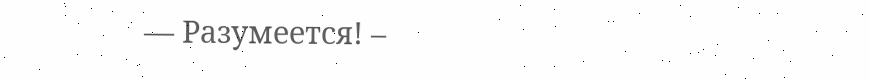— Разумеется! –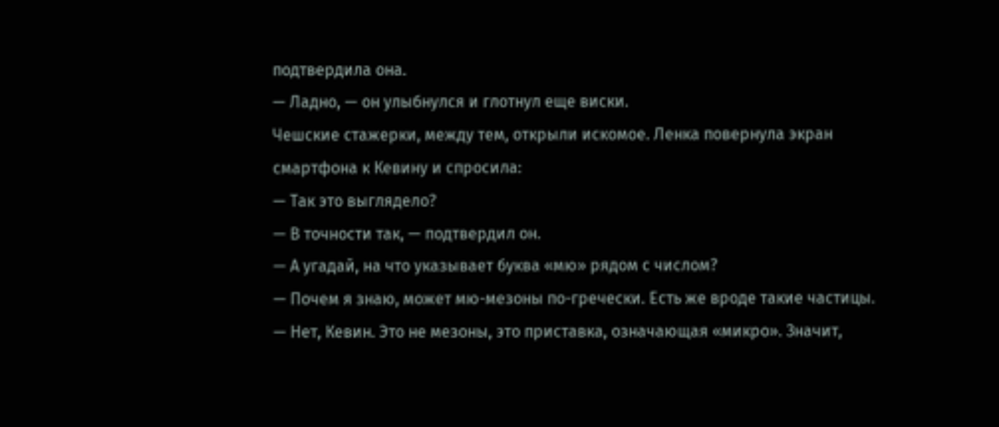подтвердила она.
— Ладно, — он улыбнулся и глотнул еще виски.
Чешские стажерки, между тем, открыли искомое. Ленка повернула экран смартфона к Кевину и спросила:
— Так это выглядело?
— В точности так, — подтвердил он.
— А угадай, на что указывает буква «мю» рядом с числом?
— Почем я знаю, может мю-мезоны по-гречески. Есть же вроде такие частицы.
— Нет, Кевин. Это не мезоны, это приставка, означающая «микро». Значит,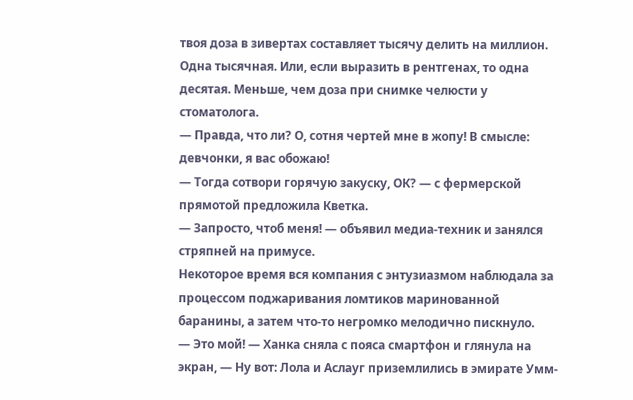твоя доза в зивертах составляет тысячу делить на миллион. Одна тысячная. Или, если выразить в рентгенах, то одна десятая. Меньше, чем доза при снимке челюсти у стоматолога.
— Правда, что ли? О, сотня чертей мне в жопу! В смысле: девчонки, я вас обожаю!
— Тогда сотвори горячую закуску, ОК? — с фермерской прямотой предложила Кветка.
— Запросто, чтоб меня! — объявил медиа-техник и занялся стряпней на примусе.
Некоторое время вся компания с энтузиазмом наблюдала за процессом поджаривания ломтиков маринованной баранины, а затем что-то негромко мелодично пискнуло.
— Это мой! — Ханка сняла с пояса смартфон и глянула на экран, — Ну вот: Лола и Аслауг приземлились в эмирате Умм-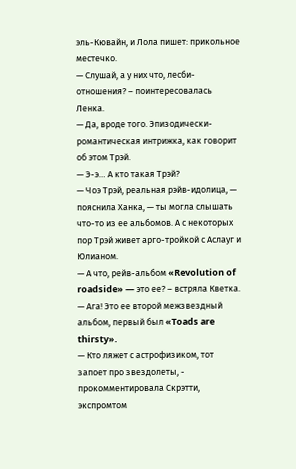эль-Кювайн, и Лола пишет: прикольное местечко.
— Слушай, а у них что, лесби-отношения? – поинтересовалась Ленка.
— Да, вроде того. Эпизодически-романтическая интрижка, как говорит об этом Трэй.
— Э-э… А кто такая Трэй?
— Чоэ Трэй, реальная рэйв-идолица, — пояснила Ханка, — ты могла слышать что-то из ее альбомов. А с некоторых пор Трэй живет арго-тройкой с Аслауг и Юлианом.
— А что, рейв-альбом «Revolution of roadside» — это ее? – встряла Кветка.
— Ага! Это ее второй межзвездный альбом, первый был «Toads are thirsty».
— Кто ляжет с астрофизиком, тот запоет про звездолеты, - прокомментировала Скрэтти, экспромтом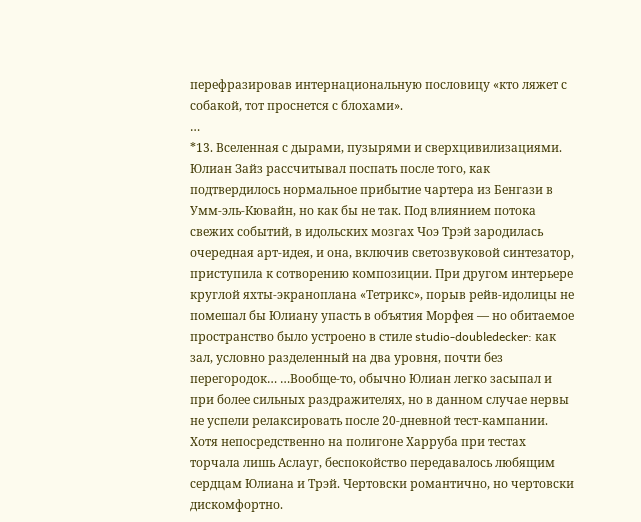перефразировав интернациональную пословицу «кто ляжет с собакой, тот проснется с блохами».
…
*13. Вселенная с дырами, пузырями и сверхцивилизациями.
Юлиан Зайз рассчитывал поспать после того, как подтвердилось нормальное прибытие чартера из Бенгази в Умм-эль-Кювайн, но как бы не так. Под влиянием потока свежих событий, в идольских мозгах Чоэ Трэй зародилась очередная арт-идея, и она, включив светозвуковой синтезатор, приступила к сотворению композиции. При другом интерьере круглой яхты-экраноплана «Тетрикс», порыв рейв-идолицы не помешал бы Юлиану упасть в объятия Морфея — но обитаемое пространство было устроено в стиле studio-doubledecker: как зал, условно разделенный на два уровня, почти без перегородок… …Вообще-то, обычно Юлиан легко засыпал и при более сильных раздражителях, но в данном случае нервы не успели релаксировать после 20-дневной тест-кампании. Хотя непосредственно на полигоне Харруба при тестах торчала лишь Аслауг, беспокойство передавалось любящим сердцам Юлиана и Трэй. Чертовски романтично, но чертовски дискомфортно.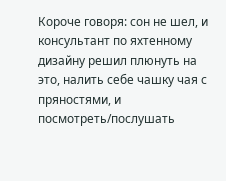Короче говоря: сон не шел, и консультант по яхтенному дизайну решил плюнуть на это, налить себе чашку чая с пряностями, и посмотреть/послушать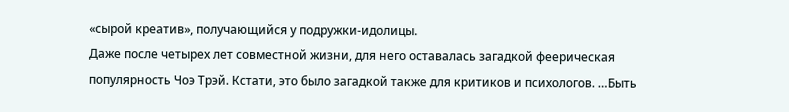«сырой креатив», получающийся у подружки-идолицы.
Даже после четырех лет совместной жизни, для него оставалась загадкой феерическая популярность Чоэ Трэй. Кстати, это было загадкой также для критиков и психологов. …Быть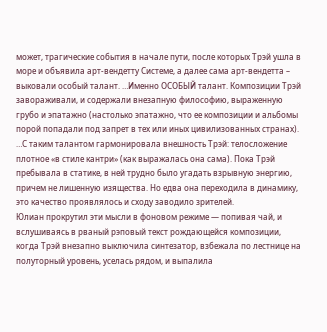может, трагические события в начале пути, после которых Трэй ушла в море и объявила арт-вендетту Системе, а далее сама арт-вендетта – выковали особый талант. …Именно ОСОБЫЙ талант. Композиции Трэй завораживали, и содержали внезапную философию, выраженную грубо и эпатажно (настолько эпатажно, что ее композиции и альбомы порой попадали под запрет в тех или иных цивилизованных странах). …С таким талантом гармонировала внешность Трэй: телосложение плотное «в стиле кантри» (как выражалась она сама). Пока Трэй пребывала в статике, в ней трудно было угадать взрывную энергию, причем не лишенную изящества. Но едва она переходила в динамику, это качество проявлялось и сходу заводило зрителей.
Юлиан прокрутил эти мысли в фоновом режиме — попивая чай, и вслушиваясь в рваный рэповый текст рождающейся композиции, когда Трэй внезапно выключила синтезатор, взбежала по лестнице на полуторный уровень, уселась рядом, и выпалила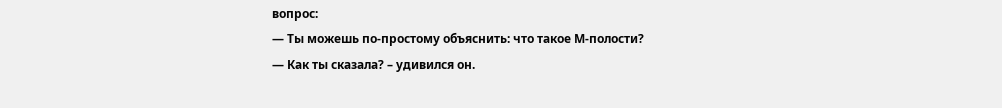вопрос:
— Ты можешь по-простому объяснить: что такое М-полости?
— Как ты сказала? – удивился он.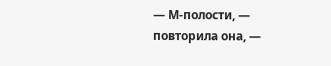— М-полости, — повторила она, —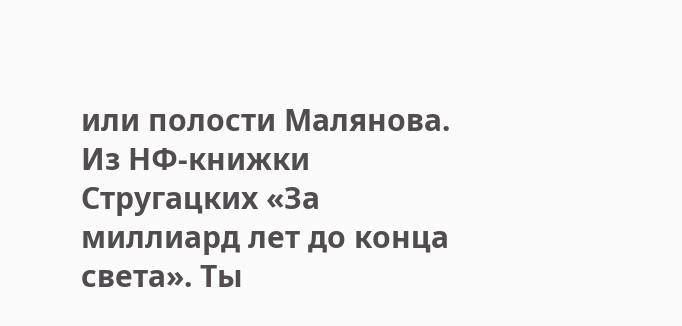или полости Малянова. Из НФ-книжки Стругацких «За миллиард лет до конца света». Ты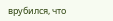врубился, что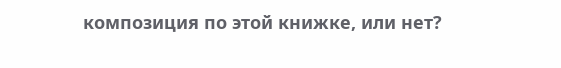композиция по этой книжке, или нет?